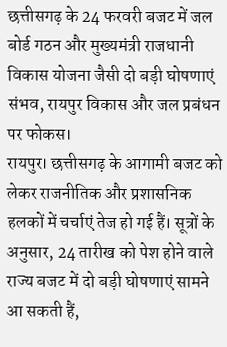छत्तीसगढ़ के 24 फरवरी बजट में जल बोर्ड गठन और मुख्यमंत्री राजधानी विकास योजना जैसी दो बड़ी घोषणाएं संभव, रायपुर विकास और जल प्रबंधन पर फोकस।
रायपुर। छत्तीसगढ़ के आगामी बजट को लेकर राजनीतिक और प्रशासनिक हलकों में चर्चाएं तेज हो गई हैं। सूत्रों के अनुसार, 24 तारीख को पेश होने वाले राज्य बजट में दो बड़ी घोषणाएं सामने आ सकती हैं,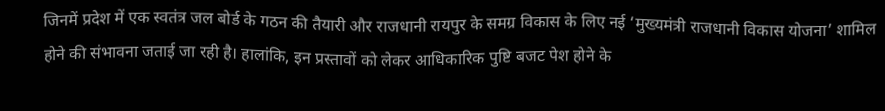जिनमें प्रदेश में एक स्वतंत्र जल बोर्ड के गठन की तैयारी और राजधानी रायपुर के समग्र विकास के लिए नई ‘मुख्यमंत्री राजधानी विकास योजना’ शामिल होने की संभावना जताई जा रही है। हालांकि, इन प्रस्तावों को लेकर आधिकारिक पुष्टि बजट पेश होने के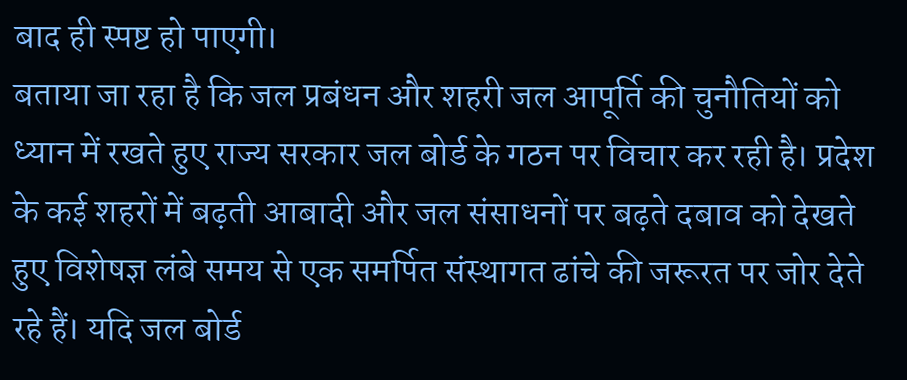बाद ही स्पष्ट हो पाएगी।
बताया जा रहा है कि जल प्रबंधन और शहरी जल आपूर्ति की चुनौतियों को ध्यान में रखते हुए राज्य सरकार जल बोर्ड के गठन पर विचार कर रही है। प्रदेश के कई शहरों में बढ़ती आबादी और जल संसाधनों पर बढ़ते दबाव को देखते हुए विशेषज्ञ लंबे समय से एक समर्पित संस्थागत ढांचे की जरूरत पर जोर देते रहे हैं। यदि जल बोर्ड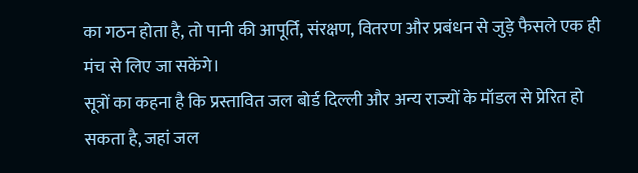का गठन होता है, तो पानी की आपूर्ति, संरक्षण, वितरण और प्रबंधन से जुड़े फैसले एक ही मंच से लिए जा सकेंगे।
सूत्रों का कहना है कि प्रस्तावित जल बोर्ड दिल्ली और अन्य राज्यों के मॉडल से प्रेरित हो सकता है, जहां जल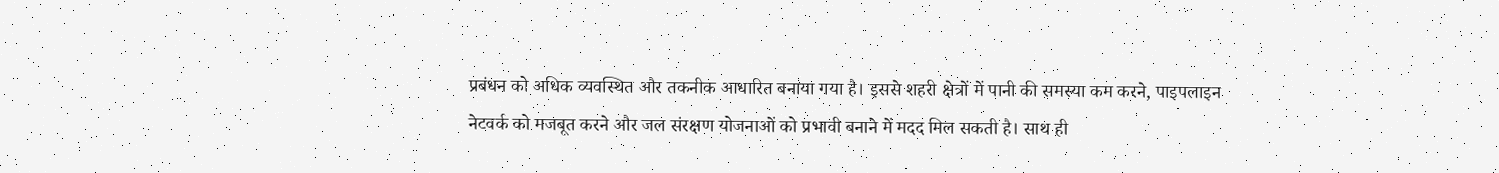प्रबंधन को अधिक व्यवस्थित और तकनीक आधारित बनाया गया है। इससे शहरी क्षेत्रों में पानी की समस्या कम करने, पाइपलाइन नेटवर्क को मजबूत करने और जल संरक्षण योजनाओं को प्रभावी बनाने में मदद मिल सकती है। साथ ही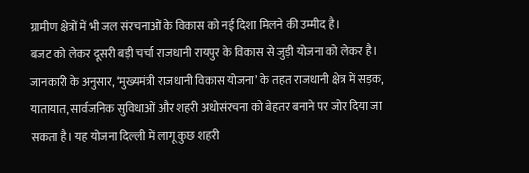ग्रामीण क्षेत्रों में भी जल संरचनाओं के विकास को नई दिशा मिलने की उम्मीद है।
बजट को लेकर दूसरी बड़ी चर्चा राजधानी रायपुर के विकास से जुड़ी योजना को लेकर है। जानकारी के अनुसार, ‘मुख्यमंत्री राजधानी विकास योजना’ के तहत राजधानी क्षेत्र में सड़क, यातायात, सार्वजनिक सुविधाओं और शहरी अधोसंरचना को बेहतर बनाने पर जोर दिया जा सकता है। यह योजना दिल्ली में लागू कुछ शहरी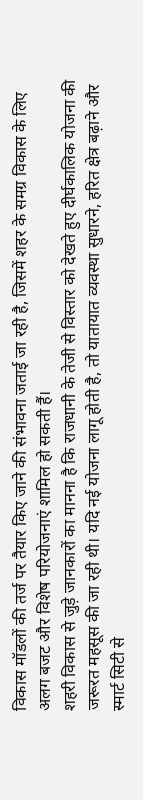विकास मॉडलों की तर्ज पर तैयार किए जाने की संभावना जताई जा रही है, जिसमें शहर के समग्र विकास के लिए अलग बजट और विशेष परियोजनाएं शामिल हो सकती हैं।
शहरी विकास से जुड़े जानकारों का मानना है कि राजधानी के तेजी से विस्तार को देखते हुए दीर्घकालिक योजना की जरूरत महसूस की जा रही थी। यदि नई योजना लागू होती है, तो यातायात व्यवस्था सुधारने, हरित क्षेत्र बढ़ाने और स्मार्ट सिटी से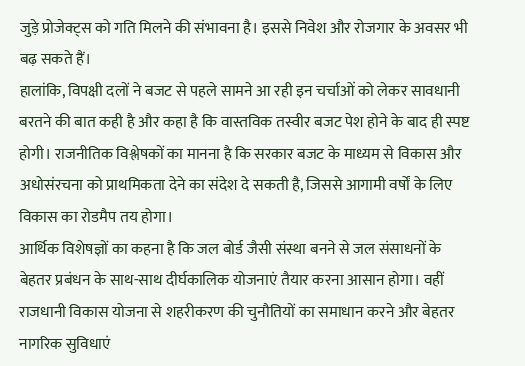जुड़े प्रोजेक्ट्स को गति मिलने की संभावना है। इससे निवेश और रोजगार के अवसर भी बढ़ सकते हैं।
हालांकि, विपक्षी दलों ने बजट से पहले सामने आ रही इन चर्चाओं को लेकर सावधानी बरतने की बात कही है और कहा है कि वास्तविक तस्वीर बजट पेश होने के बाद ही स्पष्ट होगी। राजनीतिक विश्लेषकों का मानना है कि सरकार बजट के माध्यम से विकास और अधोसंरचना को प्राथमिकता देने का संदेश दे सकती है, जिससे आगामी वर्षों के लिए विकास का रोडमैप तय होगा।
आर्थिक विशेषज्ञों का कहना है कि जल बोर्ड जैसी संस्था बनने से जल संसाधनों के बेहतर प्रबंधन के साथ-साथ दीर्घकालिक योजनाएं तैयार करना आसान होगा। वहीं राजधानी विकास योजना से शहरीकरण की चुनौतियों का समाधान करने और बेहतर नागरिक सुविधाएं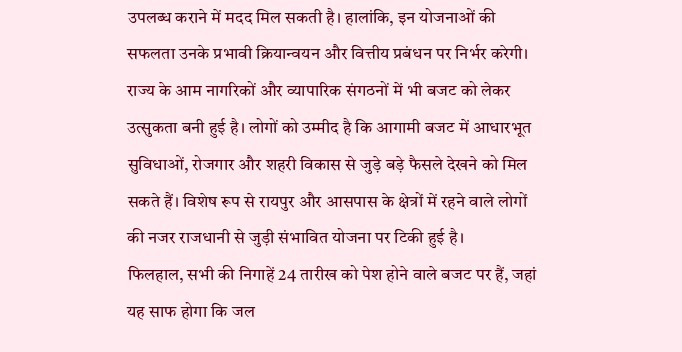उपलब्ध कराने में मदद मिल सकती है। हालांकि, इन योजनाओं की सफलता उनके प्रभावी क्रियान्वयन और वित्तीय प्रबंधन पर निर्भर करेगी।
राज्य के आम नागरिकों और व्यापारिक संगठनों में भी बजट को लेकर उत्सुकता बनी हुई है। लोगों को उम्मीद है कि आगामी बजट में आधारभूत सुविधाओं, रोजगार और शहरी विकास से जुड़े बड़े फैसले देखने को मिल सकते हैं। विशेष रूप से रायपुर और आसपास के क्षेत्रों में रहने वाले लोगों की नजर राजधानी से जुड़ी संभावित योजना पर टिकी हुई है।
फिलहाल, सभी की निगाहें 24 तारीख को पेश होने वाले बजट पर हैं, जहां यह साफ होगा कि जल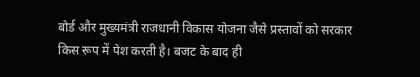बोर्ड और मुख्यमंत्री राजधानी विकास योजना जैसे प्रस्तावों को सरकार किस रूप में पेश करती है। बजट के बाद ही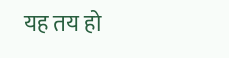यह तय हो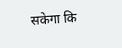सकेगा कि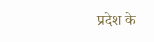प्रदेश के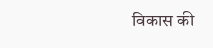विकास की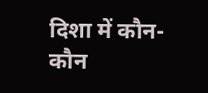दिशा में कौन-कौन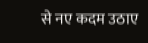से नए कदम उठाए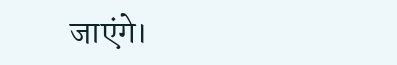जाएंगे।